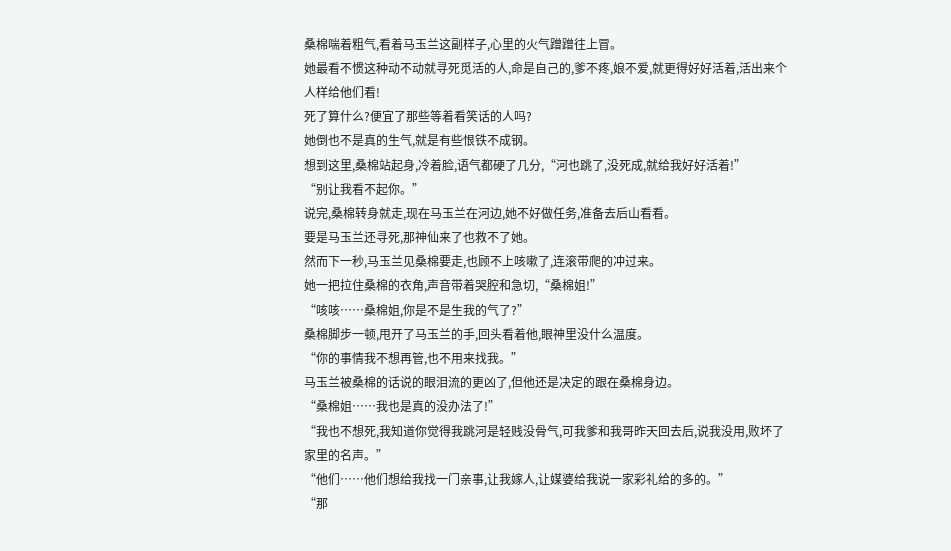桑棉喘着粗气,看着马玉兰这副样子,心里的火气蹭蹭往上冒。
她最看不惯这种动不动就寻死觅活的人,命是自己的,爹不疼,娘不爱,就更得好好活着,活出来个人样给他们看!
死了算什么?便宜了那些等着看笑话的人吗?
她倒也不是真的生气,就是有些恨铁不成钢。
想到这里,桑棉站起身,冷着脸,语气都硬了几分,“河也跳了,没死成,就给我好好活着!”
“别让我看不起你。”
说完,桑棉转身就走,现在马玉兰在河边,她不好做任务,准备去后山看看。
要是马玉兰还寻死,那神仙来了也救不了她。
然而下一秒,马玉兰见桑棉要走,也顾不上咳嗽了,连滚带爬的冲过来。
她一把拉住桑棉的衣角,声音带着哭腔和急切,“桑棉姐!”
“咳咳……桑棉姐,你是不是生我的气了?”
桑棉脚步一顿,甩开了马玉兰的手,回头看着他,眼神里没什么温度。
“你的事情我不想再管,也不用来找我。”
马玉兰被桑棉的话说的眼泪流的更凶了,但他还是决定的跟在桑棉身边。
“桑棉姐……我也是真的没办法了!”
“我也不想死,我知道你觉得我跳河是轻贱没骨气,可我爹和我哥昨天回去后,说我没用,败坏了家里的名声。”
“他们……他们想给我找一门亲事,让我嫁人,让媒婆给我说一家彩礼给的多的。”
“那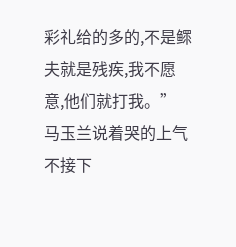彩礼给的多的,不是鳏夫就是残疾,我不愿意,他们就打我。”
马玉兰说着哭的上气不接下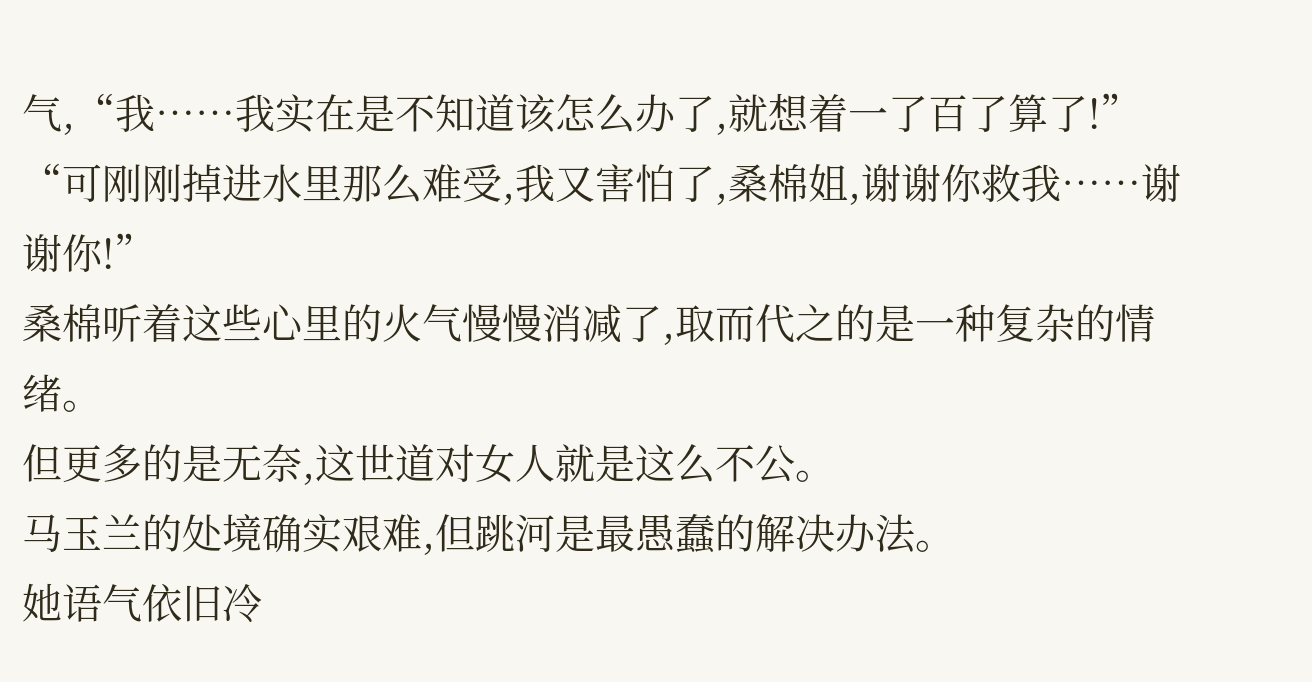气,“我……我实在是不知道该怎么办了,就想着一了百了算了!”
“可刚刚掉进水里那么难受,我又害怕了,桑棉姐,谢谢你救我……谢谢你!”
桑棉听着这些心里的火气慢慢消减了,取而代之的是一种复杂的情绪。
但更多的是无奈,这世道对女人就是这么不公。
马玉兰的处境确实艰难,但跳河是最愚蠢的解决办法。
她语气依旧冷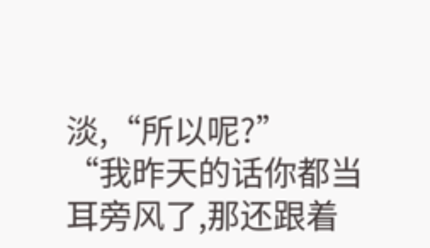淡,“所以呢?”
“我昨天的话你都当耳旁风了,那还跟着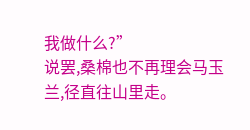我做什么?”
说罢,桑棉也不再理会马玉兰,径直往山里走。